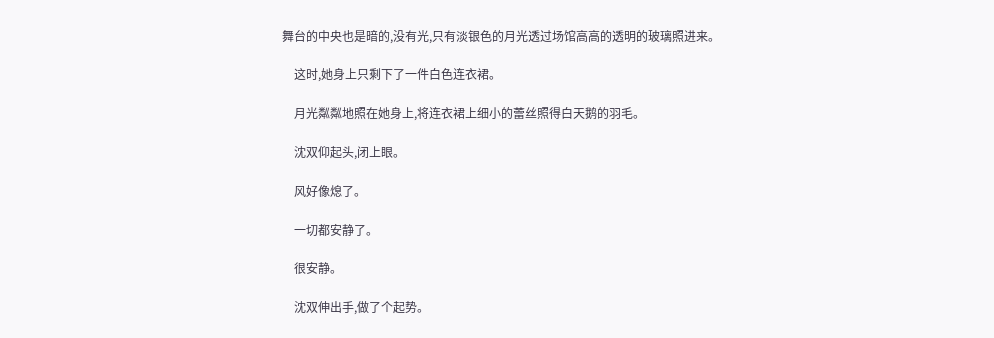舞台的中央也是暗的,没有光,只有淡银色的月光透过场馆高高的透明的玻璃照进来。

    这时,她身上只剩下了一件白色连衣裙。

    月光粼粼地照在她身上,将连衣裙上细小的蕾丝照得白天鹅的羽毛。

    沈双仰起头,闭上眼。

    风好像熄了。

    一切都安静了。

    很安静。

    沈双伸出手,做了个起势。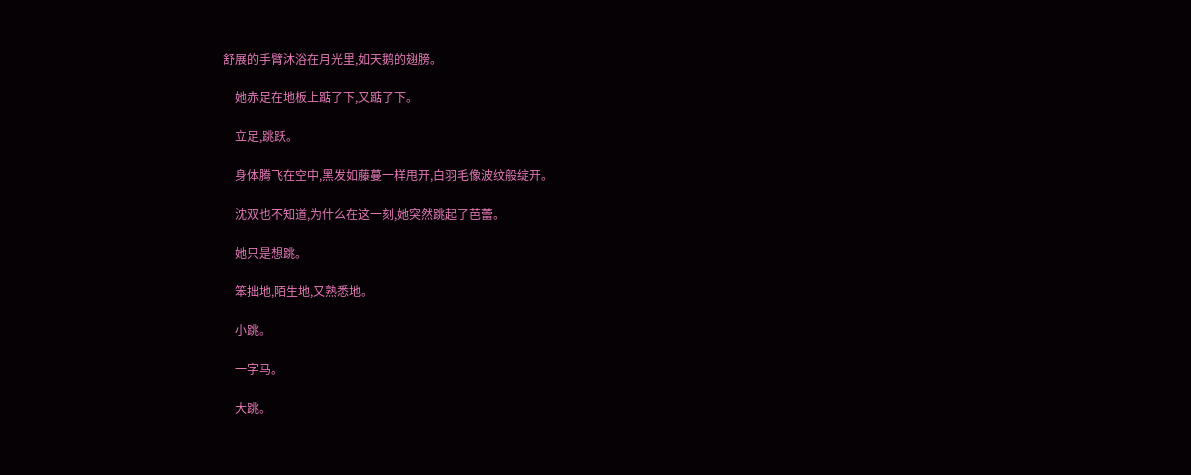舒展的手臂沐浴在月光里,如天鹅的翅膀。

    她赤足在地板上踮了下,又踮了下。

    立足,跳跃。

    身体腾飞在空中,黑发如藤蔓一样甩开,白羽毛像波纹般绽开。

    沈双也不知道,为什么在这一刻,她突然跳起了芭蕾。

    她只是想跳。

    笨拙地,陌生地,又熟悉地。

    小跳。

    一字马。

    大跳。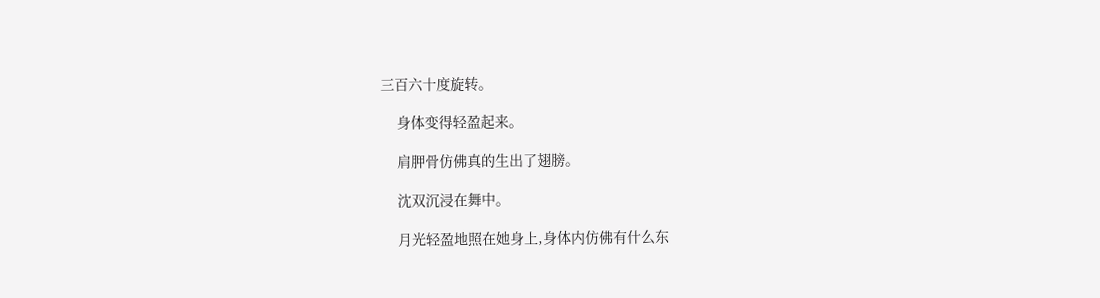三百六十度旋转。

    身体变得轻盈起来。

    肩胛骨仿佛真的生出了翅膀。

    沈双沉浸在舞中。

    月光轻盈地照在她身上,身体内仿佛有什么东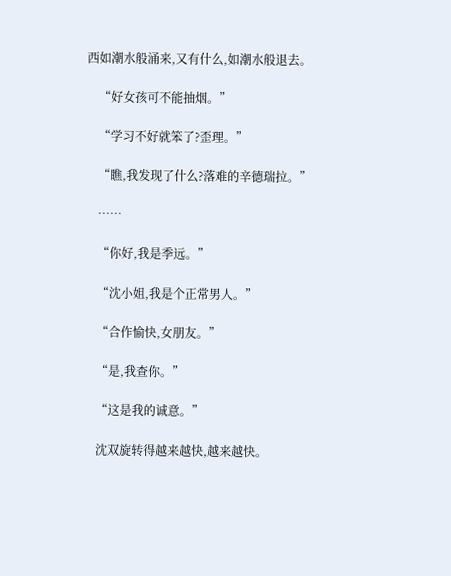西如潮水般涌来,又有什么,如潮水般退去。

    “好女孩可不能抽烟。”

    “学习不好就笨了?歪理。”

    “瞧,我发现了什么?落难的辛德瑞拉。”

    ……

    “你好,我是季远。”

    “沈小姐,我是个正常男人。”

    “合作愉快,女朋友。”

    “是,我查你。”

    “这是我的诚意。”

    沈双旋转得越来越快,越来越快。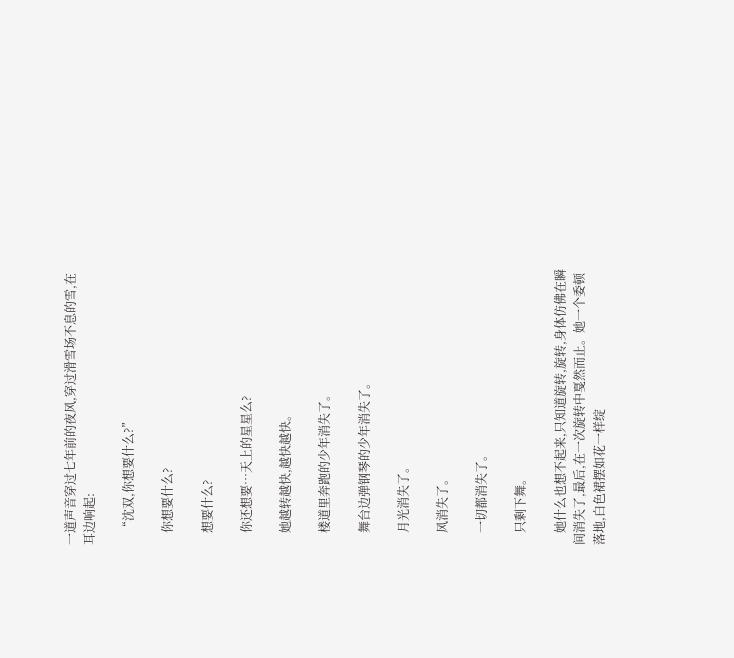一道声音穿过七年前的夜风,穿过滑雪场不息的雪,在耳边响起:

    “沈双,你想要什么?”

    你想要什么?

    想要什么?

    你还想要…天上的星星么?

    她越转越快,越快越快。

    楼道里奔跑的少年消失了。

    舞台边弹钢琴的少年消失了。

    月光消失了。

    风消失了。

    一切都消失了。

    只剩下舞。

    她什么也想不起来,只知道旋转,旋转,身体仿佛在瞬间消失了,最后,在一次旋转中戛然而止。她一个委顿落地,白色裙摆如花一样绽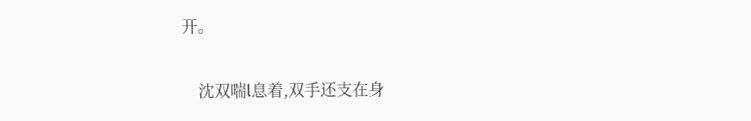开。

    沈双喘l息着,双手还支在身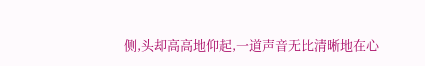侧,头却高高地仰起,一道声音无比清晰地在心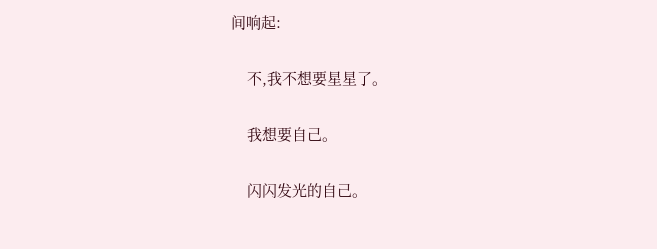间响起:

    不,我不想要星星了。

    我想要自己。

    闪闪发光的自己。